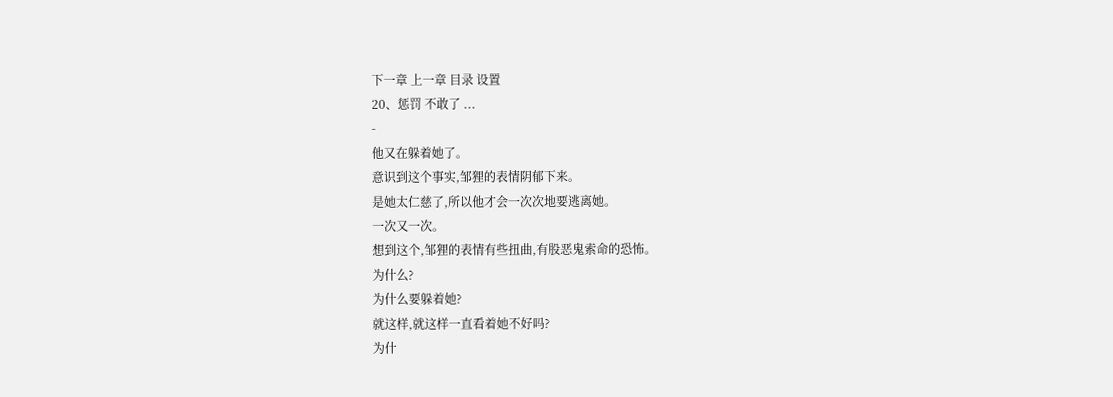下一章 上一章 目录 设置
20、惩罚 不敢了 ...
-
他又在躲着她了。
意识到这个事实,邹狸的表情阴郁下来。
是她太仁慈了,所以他才会一次次地要逃离她。
一次又一次。
想到这个,邹狸的表情有些扭曲,有股恶鬼索命的恐怖。
为什么?
为什么要躲着她?
就这样,就这样一直看着她不好吗?
为什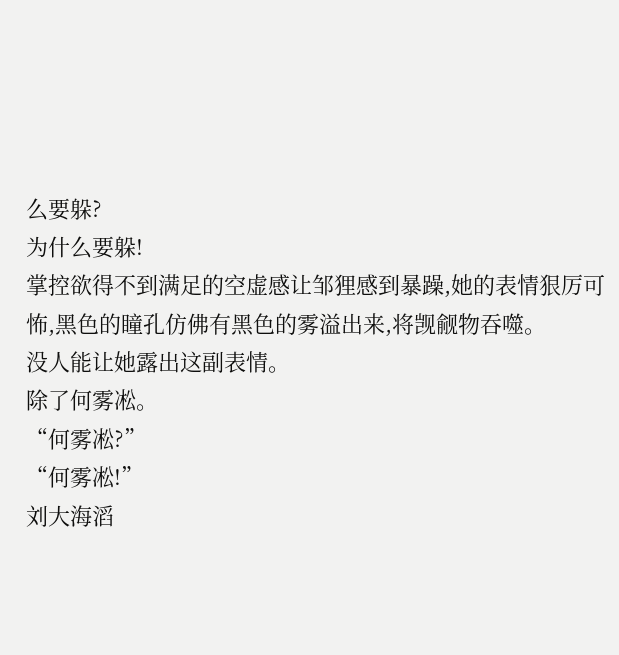么要躲?
为什么要躲!
掌控欲得不到满足的空虚感让邹狸感到暴躁,她的表情狠厉可怖,黑色的瞳孔仿佛有黑色的雾溢出来,将觊觎物吞噬。
没人能让她露出这副表情。
除了何雾凇。
“何雾凇?”
“何雾凇!”
刘大海滔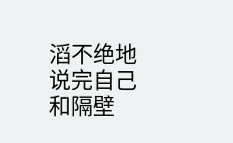滔不绝地说完自己和隔壁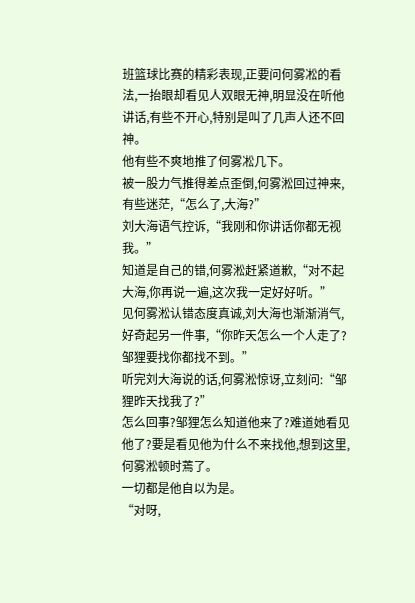班篮球比赛的精彩表现,正要问何雾凇的看法,一抬眼却看见人双眼无神,明显没在听他讲话,有些不开心,特别是叫了几声人还不回神。
他有些不爽地推了何雾凇几下。
被一股力气推得差点歪倒,何雾淞回过神来,有些迷茫,“怎么了,大海?”
刘大海语气控诉,“我刚和你讲话你都无视我。”
知道是自己的错,何雾淞赶紧道歉,“对不起大海,你再说一遍,这次我一定好好听。”
见何雾淞认错态度真诚,刘大海也渐渐消气,好奇起另一件事,“你昨天怎么一个人走了?邹狸要找你都找不到。”
听完刘大海说的话,何雾淞惊讶,立刻问:“邹狸昨天找我了?”
怎么回事?邹狸怎么知道他来了?难道她看见他了?要是看见他为什么不来找他,想到这里,何雾淞顿时蔫了。
一切都是他自以为是。
“对呀,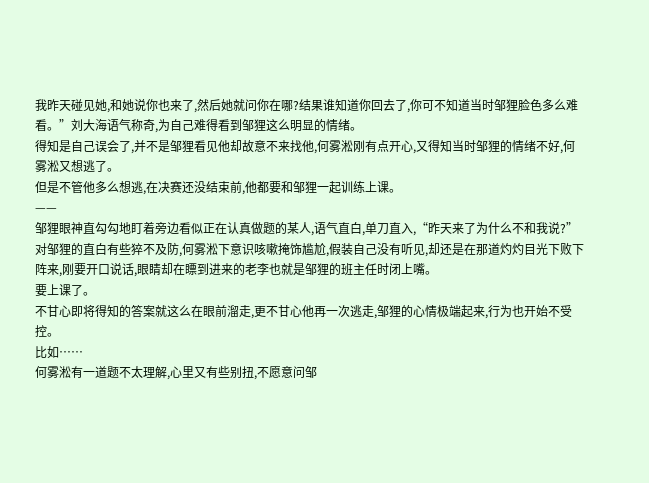我昨天碰见她,和她说你也来了,然后她就问你在哪?结果谁知道你回去了,你可不知道当时邹狸脸色多么难看。”刘大海语气称奇,为自己难得看到邹狸这么明显的情绪。
得知是自己误会了,并不是邹狸看见他却故意不来找他,何雾淞刚有点开心,又得知当时邹狸的情绪不好,何雾淞又想逃了。
但是不管他多么想逃,在决赛还没结束前,他都要和邹狸一起训练上课。
——
邹狸眼神直勾勾地盯着旁边看似正在认真做题的某人,语气直白,单刀直入,“昨天来了为什么不和我说?”
对邹狸的直白有些猝不及防,何雾淞下意识咳嗽掩饰尴尬,假装自己没有听见,却还是在那道灼灼目光下败下阵来,刚要开口说话,眼睛却在瞟到进来的老李也就是邹狸的班主任时闭上嘴。
要上课了。
不甘心即将得知的答案就这么在眼前溜走,更不甘心他再一次逃走,邹狸的心情极端起来,行为也开始不受控。
比如……
何雾淞有一道题不太理解,心里又有些别扭,不愿意问邹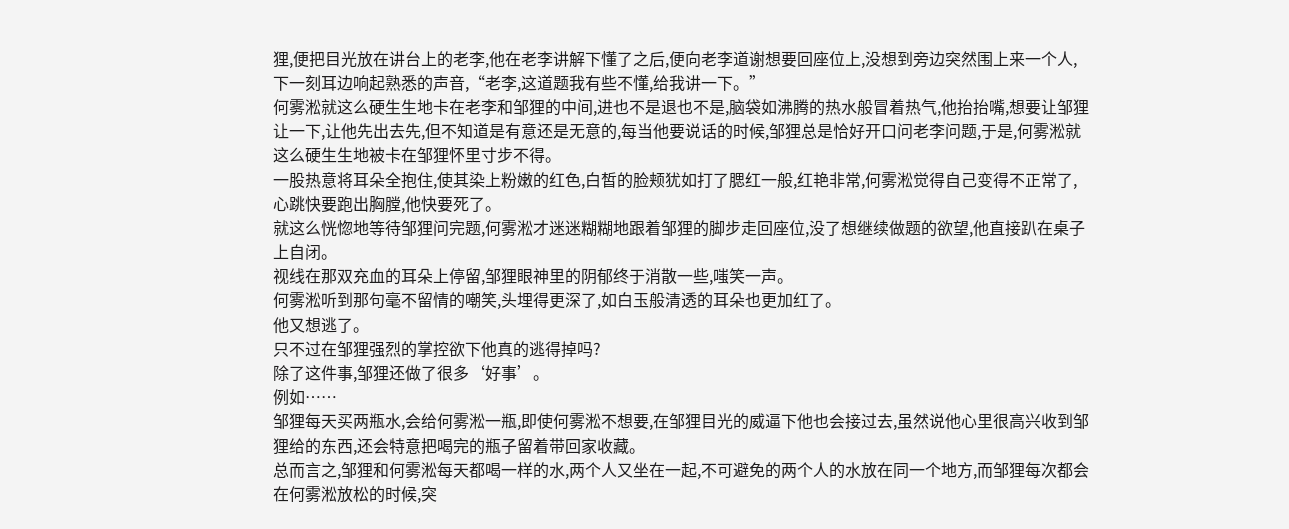狸,便把目光放在讲台上的老李,他在老李讲解下懂了之后,便向老李道谢想要回座位上,没想到旁边突然围上来一个人,下一刻耳边响起熟悉的声音,“老李,这道题我有些不懂,给我讲一下。”
何雾淞就这么硬生生地卡在老李和邹狸的中间,进也不是退也不是,脑袋如沸腾的热水般冒着热气,他抬抬嘴,想要让邹狸让一下,让他先出去先,但不知道是有意还是无意的,每当他要说话的时候,邹狸总是恰好开口问老李问题,于是,何雾淞就这么硬生生地被卡在邹狸怀里寸步不得。
一股热意将耳朵全抱住,使其染上粉嫩的红色,白皙的脸颊犹如打了腮红一般,红艳非常,何雾淞觉得自己变得不正常了,心跳快要跑出胸膛,他快要死了。
就这么恍惚地等待邹狸问完题,何雾淞才迷迷糊糊地跟着邹狸的脚步走回座位,没了想继续做题的欲望,他直接趴在桌子上自闭。
视线在那双充血的耳朵上停留,邹狸眼神里的阴郁终于消散一些,嗤笑一声。
何雾淞听到那句毫不留情的嘲笑,头埋得更深了,如白玉般清透的耳朵也更加红了。
他又想逃了。
只不过在邹狸强烈的掌控欲下他真的逃得掉吗?
除了这件事,邹狸还做了很多‘好事’。
例如……
邹狸每天买两瓶水,会给何雾淞一瓶,即使何雾淞不想要,在邹狸目光的威逼下他也会接过去,虽然说他心里很高兴收到邹狸给的东西,还会特意把喝完的瓶子留着带回家收藏。
总而言之,邹狸和何雾淞每天都喝一样的水,两个人又坐在一起,不可避免的两个人的水放在同一个地方,而邹狸每次都会在何雾淞放松的时候,突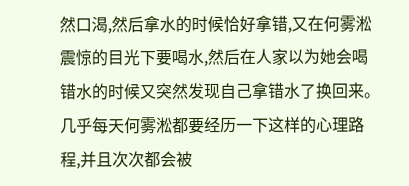然口渴,然后拿水的时候恰好拿错,又在何雾淞震惊的目光下要喝水,然后在人家以为她会喝错水的时候又突然发现自己拿错水了换回来。
几乎每天何雾淞都要经历一下这样的心理路程,并且次次都会被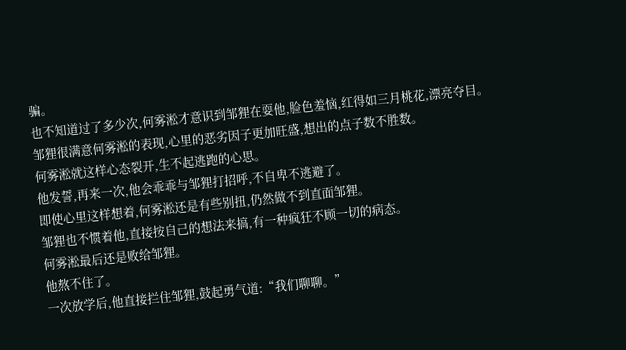骗。
也不知道过了多少次,何雾淞才意识到邹狸在耍他,脸色羞恼,红得如三月桃花,漂亮夺目。
邹狸很满意何雾淞的表现,心里的恶劣因子更加旺盛,想出的点子数不胜数。
何雾淞就这样心态裂开,生不起逃跑的心思。
他发誓,再来一次,他会乖乖与邹狸打招呼,不自卑不逃避了。
即使心里这样想着,何雾淞还是有些别扭,仍然做不到直面邹狸。
邹狸也不惯着他,直接按自己的想法来搞,有一种疯狂不顾一切的病态。
何雾淞最后还是败给邹狸。
他熬不住了。
一次放学后,他直接拦住邹狸,鼓起勇气道:“我们聊聊。”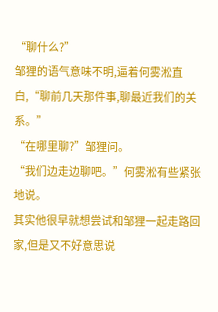“聊什么?”
邹狸的语气意味不明,逼着何雾淞直白,“聊前几天那件事,聊最近我们的关系。”
“在哪里聊?”邹狸问。
“我们边走边聊吧。”何雾淞有些紧张地说。
其实他很早就想尝试和邹狸一起走路回家,但是又不好意思说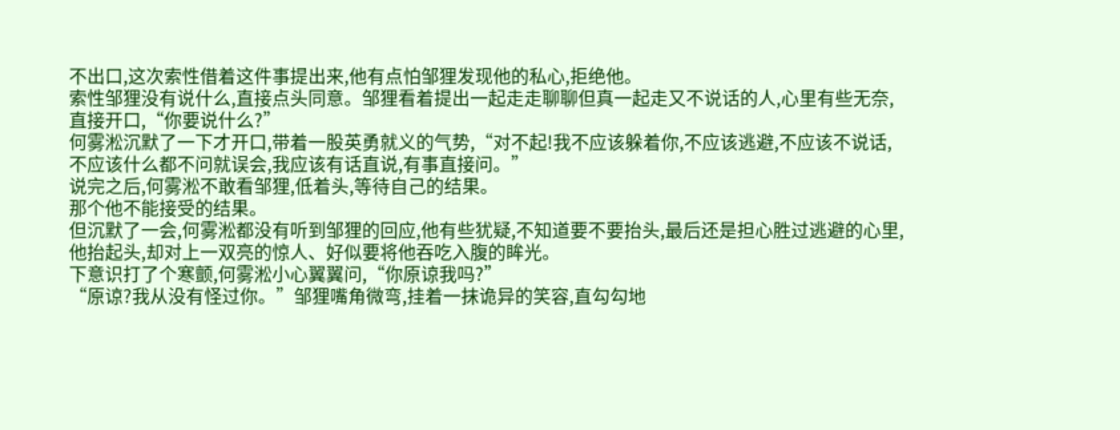不出口,这次索性借着这件事提出来,他有点怕邹狸发现他的私心,拒绝他。
索性邹狸没有说什么,直接点头同意。邹狸看着提出一起走走聊聊但真一起走又不说话的人,心里有些无奈,直接开口,“你要说什么?”
何雾淞沉默了一下才开口,带着一股英勇就义的气势,“对不起!我不应该躲着你,不应该逃避,不应该不说话,不应该什么都不问就误会,我应该有话直说,有事直接问。”
说完之后,何雾淞不敢看邹狸,低着头,等待自己的结果。
那个他不能接受的结果。
但沉默了一会,何雾淞都没有听到邹狸的回应,他有些犹疑,不知道要不要抬头,最后还是担心胜过逃避的心里,他抬起头,却对上一双亮的惊人、好似要将他吞吃入腹的眸光。
下意识打了个寒颤,何雾淞小心翼翼问,“你原谅我吗?”
“原谅?我从没有怪过你。”邹狸嘴角微弯,挂着一抹诡异的笑容,直勾勾地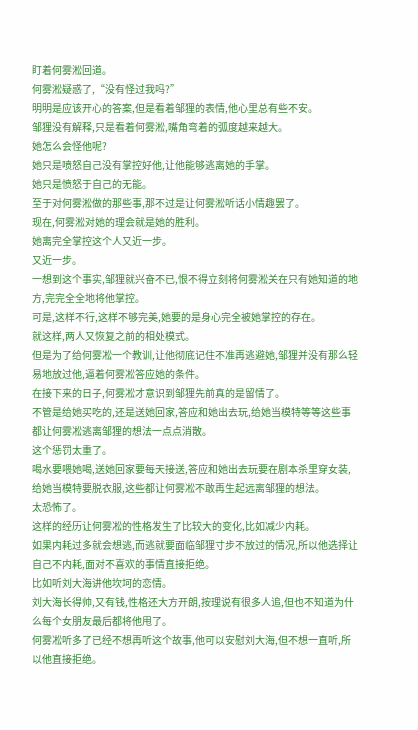盯着何雾淞回道。
何雾淞疑惑了,“没有怪过我吗?”
明明是应该开心的答案,但是看着邹狸的表情,他心里总有些不安。
邹狸没有解释,只是看着何雾淞,嘴角弯着的弧度越来越大。
她怎么会怪他呢?
她只是喷怒自己没有掌控好他,让他能够逃离她的手掌。
她只是愤怒于自己的无能。
至于对何雾淞做的那些事,那不过是让何雾淞听话小情趣罢了。
现在,何雾淞对她的理会就是她的胜利。
她离完全掌控这个人又近一步。
又近一步。
一想到这个事实,邹狸就兴奋不已,恨不得立刻将何雾淞关在只有她知道的地方,完完全全地将他掌控。
可是,这样不行,这样不够完美,她要的是身心完全被她掌控的存在。
就这样,两人又恢复之前的相处模式。
但是为了给何雾凇一个教训,让他彻底记住不准再逃避她,邹狸并没有那么轻易地放过他,逼着何雾凇答应她的条件。
在接下来的日子,何雾凇才意识到邹狸先前真的是留情了。
不管是给她买吃的,还是送她回家,答应和她出去玩,给她当模特等等这些事都让何雾凇逃离邹狸的想法一点点消散。
这个惩罚太重了。
喝水要喂她喝,送她回家要每天接送,答应和她出去玩要在剧本杀里穿女装,给她当模特要脱衣服,这些都让何雾凇不敢再生起远离邹狸的想法。
太恐怖了。
这样的经历让何雾凇的性格发生了比较大的变化,比如减少内耗。
如果内耗过多就会想逃,而逃就要面临邹狸寸步不放过的情况,所以他选择让自己不内耗,面对不喜欢的事情直接拒绝。
比如听刘大海讲他坎坷的恋情。
刘大海长得帅,又有钱,性格还大方开朗,按理说有很多人追,但也不知道为什么每个女朋友最后都将他甩了。
何雾凇听多了已经不想再听这个故事,他可以安慰刘大海,但不想一直听,所以他直接拒绝。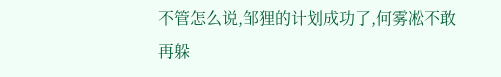不管怎么说,邹狸的计划成功了,何雾凇不敢再躲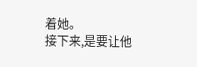着她。
接下来,是要让他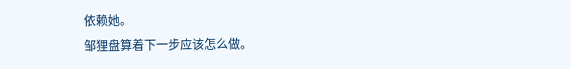依赖她。
邹狸盘算着下一步应该怎么做。